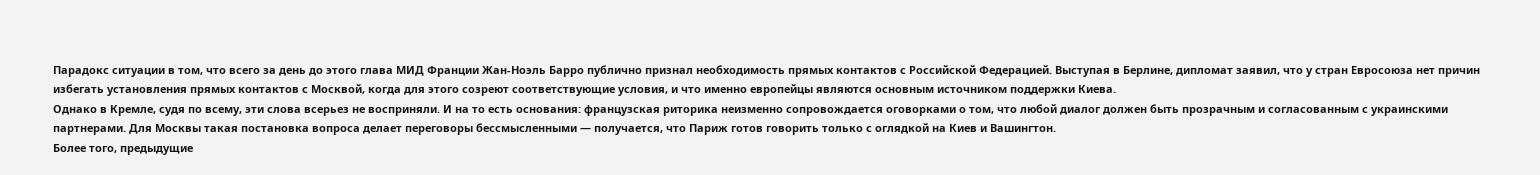Парадокс ситуации в том, что всего за день до этого глава МИД Франции Жан-Ноэль Барро публично признал необходимость прямых контактов с Российской Федерацией. Выступая в Берлине, дипломат заявил, что у стран Евросоюза нет причин избегать установления прямых контактов с Москвой, когда для этого созреют соответствующие условия, и что именно европейцы являются основным источником поддержки Киева.
Однако в Кремле, судя по всему, эти слова всерьез не восприняли. И на то есть основания: французская риторика неизменно сопровождается оговорками о том, что любой диалог должен быть прозрачным и согласованным с украинскими партнерами. Для Москвы такая постановка вопроса делает переговоры бессмысленными — получается, что Париж готов говорить только с оглядкой на Киев и Вашингтон.
Более того, предыдущие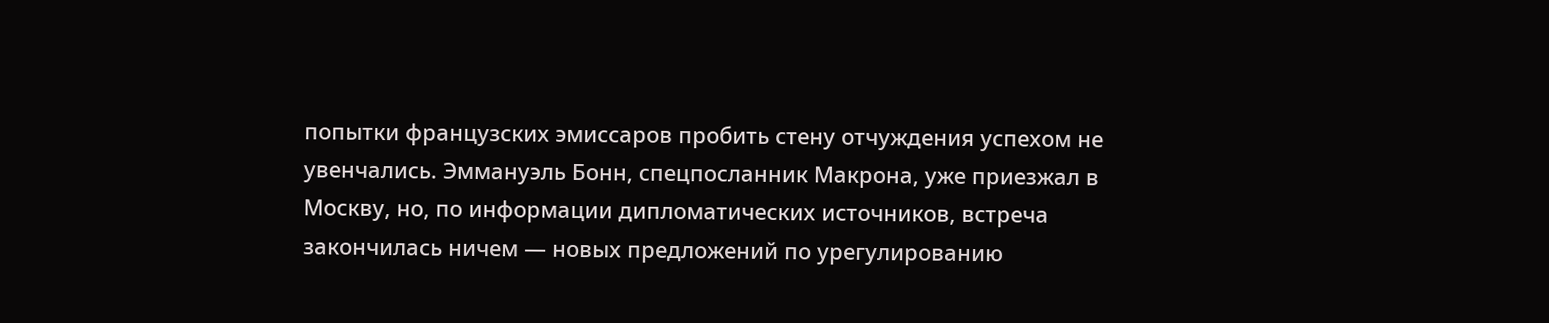попытки французских эмиссаров пробить стену отчуждения успехом не увенчались. Эммануэль Бонн, спецпосланник Макрона, уже приезжал в Москву, но, по информации дипломатических источников, встреча закончилась ничем — новых предложений по урегулированию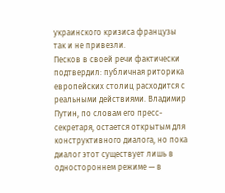украинского кризиса французы так и не привезли.
Песков в своей речи фактически подтвердил: публичная риторика европейских столиц расходится с реальными действиями. Владимир Путин, по словам его пресс-секретаря, остается открытым для конструктивного диалога, но пока диалог этот существует лишь в одностороннем режиме — в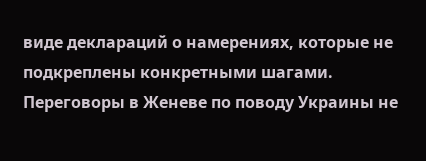виде деклараций о намерениях, которые не подкреплены конкретными шагами.
Переговоры в Женеве по поводу Украины не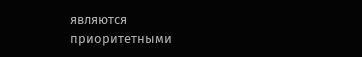являются приоритетными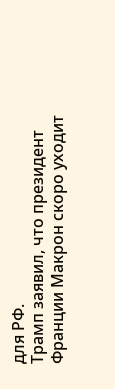для РФ.
Трамп заявил, что президент Франции Макрон скоро уходит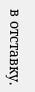в отставку.